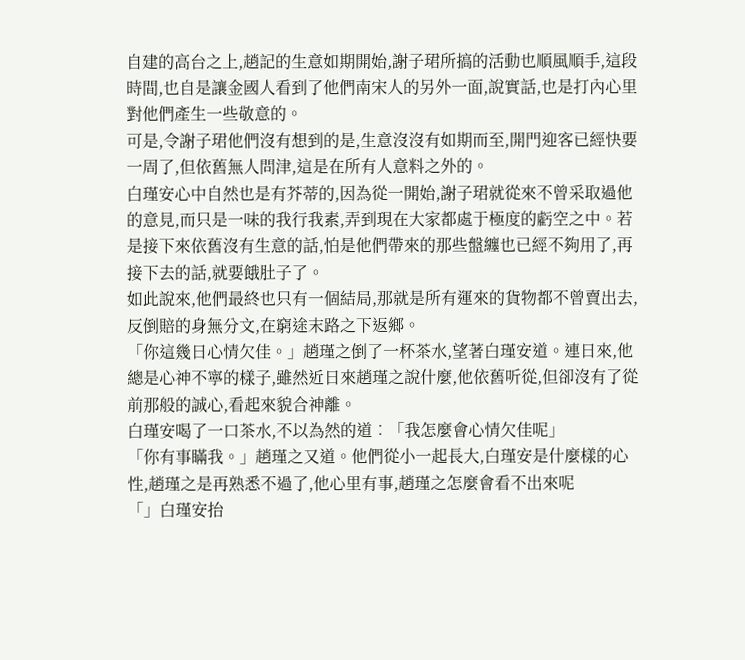自建的高台之上,趙記的生意如期開始,謝子珺所搞的活動也順風順手,這段時間,也自是讓金國人看到了他們南宋人的另外一面,說實話,也是打內心里對他們產生一些敬意的。
可是,令謝子珺他們沒有想到的是,生意沒沒有如期而至,開門迎客已經快要一周了,但依舊無人問津,這是在所有人意料之外的。
白瑾安心中自然也是有芥蒂的,因為從一開始,謝子珺就從來不曾采取過他的意見,而只是一味的我行我素,弄到現在大家都處于極度的虧空之中。若是接下來依舊沒有生意的話,怕是他們帶來的那些盤纏也已經不夠用了,再接下去的話,就要餓肚子了。
如此說來,他們最終也只有一個結局,那就是所有運來的貨物都不曾賣出去,反倒賠的身無分文,在窮途末路之下返鄉。
「你這幾日心情欠佳。」趙瑾之倒了一杯茶水,望著白瑾安道。連日來,他總是心神不寧的樣子,雖然近日來趙瑾之說什麼,他依舊听從,但卻沒有了從前那般的誠心,看起來貌合神離。
白瑾安喝了一口茶水,不以為然的道︰「我怎麼會心情欠佳呢」
「你有事瞞我。」趙瑾之又道。他們從小一起長大,白瑾安是什麼樣的心性,趙瑾之是再熟悉不過了,他心里有事,趙瑾之怎麼會看不出來呢
「」白瑾安抬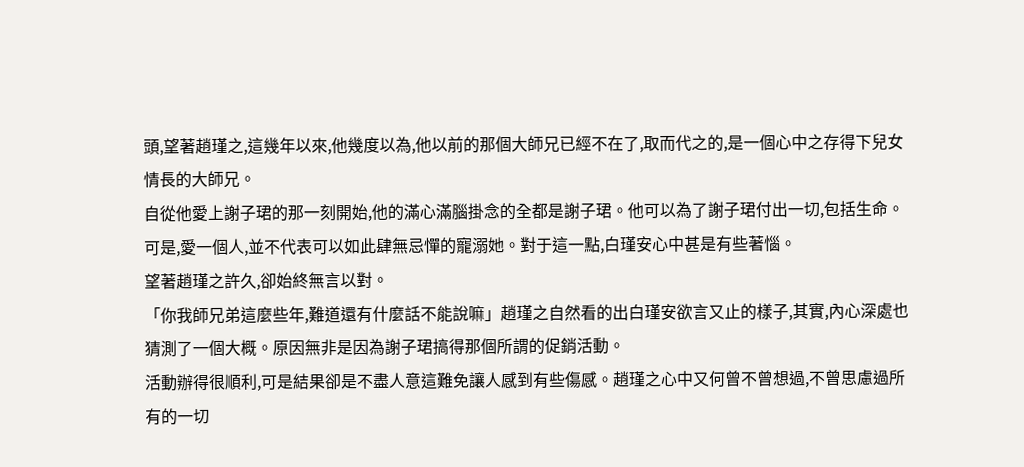頭,望著趙瑾之,這幾年以來,他幾度以為,他以前的那個大師兄已經不在了,取而代之的,是一個心中之存得下兒女情長的大師兄。
自從他愛上謝子珺的那一刻開始,他的滿心滿腦掛念的全都是謝子珺。他可以為了謝子珺付出一切,包括生命。可是,愛一個人,並不代表可以如此肆無忌憚的寵溺她。對于這一點,白瑾安心中甚是有些著惱。
望著趙瑾之許久,卻始終無言以對。
「你我師兄弟這麼些年,難道還有什麼話不能說嘛」趙瑾之自然看的出白瑾安欲言又止的樣子,其實,內心深處也猜測了一個大概。原因無非是因為謝子珺搞得那個所謂的促銷活動。
活動辦得很順利,可是結果卻是不盡人意這難免讓人感到有些傷感。趙瑾之心中又何曾不曾想過,不曾思慮過所有的一切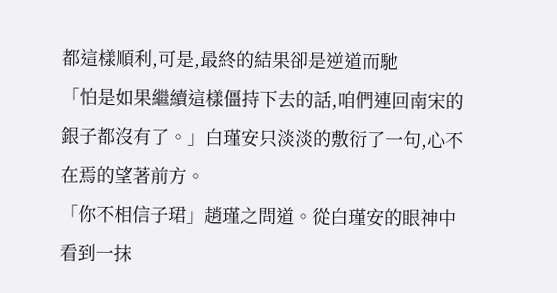都這樣順利,可是,最終的結果卻是逆道而馳
「怕是如果繼續這樣僵持下去的話,咱們連回南宋的銀子都沒有了。」白瑾安只淡淡的敷衍了一句,心不在焉的望著前方。
「你不相信子珺」趙瑾之問道。從白瑾安的眼神中看到一抹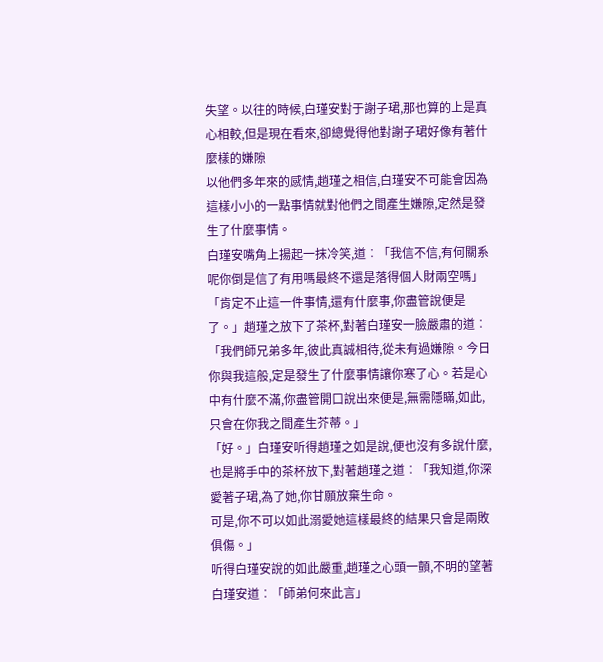失望。以往的時候,白瑾安對于謝子珺,那也算的上是真心相較,但是現在看來,卻總覺得他對謝子珺好像有著什麼樣的嫌隙
以他們多年來的感情,趙瑾之相信,白瑾安不可能會因為這樣小小的一點事情就對他們之間產生嫌隙,定然是發生了什麼事情。
白瑾安嘴角上揚起一抹冷笑,道︰「我信不信,有何關系呢你倒是信了有用嗎最終不還是落得個人財兩空嗎」
「肯定不止這一件事情,還有什麼事,你盡管說便是了。」趙瑾之放下了茶杯,對著白瑾安一臉嚴肅的道︰「我們師兄弟多年,彼此真誠相待,從未有過嫌隙。今日你與我這般,定是發生了什麼事情讓你寒了心。若是心中有什麼不滿,你盡管開口說出來便是,無需隱瞞,如此,只會在你我之間產生芥蒂。」
「好。」白瑾安听得趙瑾之如是說,便也沒有多說什麼,也是將手中的茶杯放下,對著趙瑾之道︰「我知道,你深愛著子珺,為了她,你甘願放棄生命。
可是,你不可以如此溺愛她這樣最終的結果只會是兩敗俱傷。」
听得白瑾安說的如此嚴重,趙瑾之心頭一顫,不明的望著白瑾安道︰「師弟何來此言」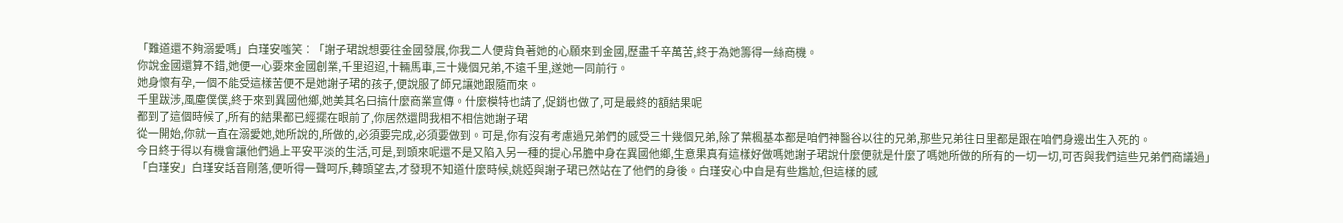「難道還不夠溺愛嗎」白瑾安嗤笑︰「謝子珺說想要往金國發展,你我二人便背負著她的心願來到金國,歷盡千辛萬苦,終于為她籌得一絲商機。
你說金國還算不錯,她便一心要來金國創業,千里迢迢,十輛馬車,三十幾個兄弟,不遠千里,遂她一同前行。
她身懷有孕,一個不能受這樣苦便不是她謝子珺的孩子,便說服了師兄讓她跟隨而來。
千里跋涉,風塵僕僕,終于來到異國他鄉,她美其名曰搞什麼商業宣傳。什麼模特也請了,促銷也做了,可是最終的額結果呢
都到了這個時候了,所有的結果都已經擺在眼前了,你居然還問我相不相信她謝子珺
從一開始,你就一直在溺愛她,她所說的,所做的,必須要完成,必須要做到。可是,你有沒有考慮過兄弟們的感受三十幾個兄弟,除了葉楓基本都是咱們神醫谷以往的兄弟,那些兄弟往日里都是跟在咱們身邊出生入死的。
今日終于得以有機會讓他們過上平安平淡的生活,可是,到頭來呢還不是又陷入另一種的提心吊膽中身在異國他鄉,生意果真有這樣好做嗎她謝子珺說什麼便就是什麼了嗎她所做的所有的一切一切,可否與我們這些兄弟們商議過」
「白瑾安」白瑾安話音剛落,便听得一聲呵斥,轉頭望去,才發現不知道什麼時候,姚婭與謝子珺已然站在了他們的身後。白瑾安心中自是有些尷尬,但這樣的感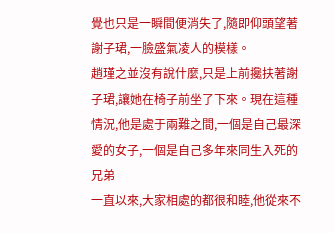覺也只是一瞬間便消失了,隨即仰頭望著謝子珺,一臉盛氣凌人的模樣。
趙瑾之並沒有說什麼,只是上前攙扶著謝子珺,讓她在椅子前坐了下來。現在這種情況,他是處于兩難之間,一個是自己最深愛的女子,一個是自己多年來同生入死的兄弟
一直以來,大家相處的都很和睦,他從來不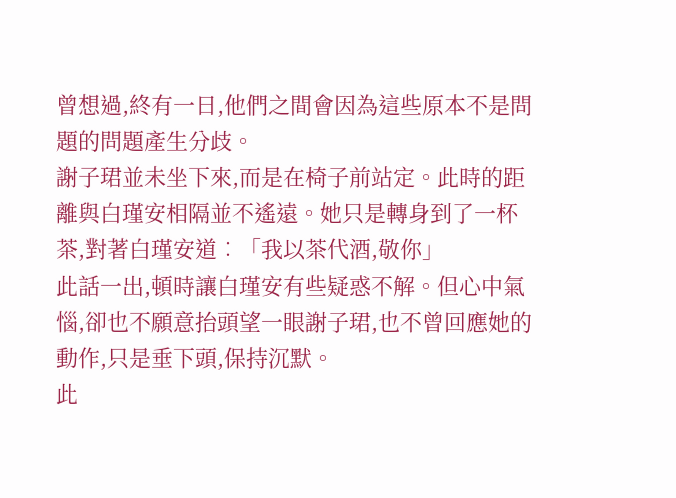曾想過,終有一日,他們之間會因為這些原本不是問題的問題產生分歧。
謝子珺並未坐下來,而是在椅子前站定。此時的距離與白瑾安相隔並不遙遠。她只是轉身到了一杯茶,對著白瑾安道︰「我以茶代酒,敬你」
此話一出,頓時讓白瑾安有些疑惑不解。但心中氣惱,卻也不願意抬頭望一眼謝子珺,也不曾回應她的動作,只是垂下頭,保持沉默。
此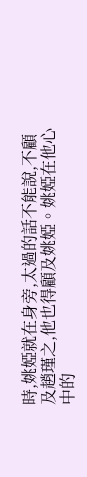時,姚婭就在身旁,太過的話不能說,不顧及趙瑾之,他也得顧及姚婭。姚婭在他心中的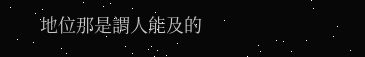地位那是謂人能及的